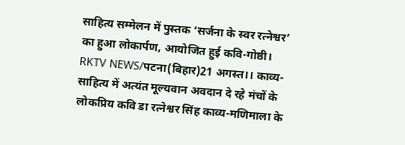साहित्य सम्मेलन में पुस्तक ‘सर्जना के स्वर रत्नेश्वर’ का हुआ लोकार्पण, आयोजित हुई कवि-गोष्ठी।
RKTV NEWS/पटना(बिहार)21 अगस्त।। काव्य-साहित्य में अत्यंत मूल्यवान अवदान दे रहे मंचों के लोकप्रिय कवि डा रत्नेश्वर सिंह काव्य-मणिमाला के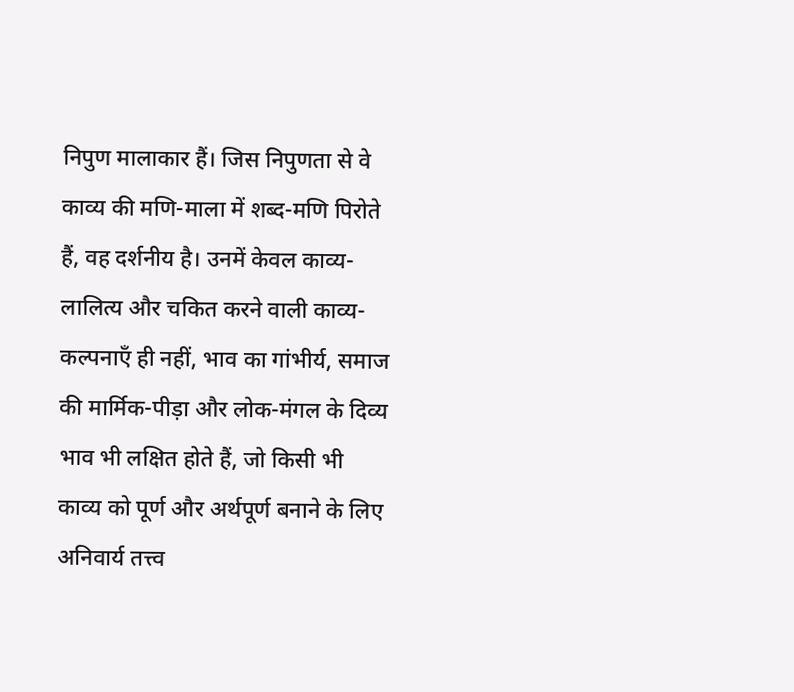निपुण मालाकार हैं। जिस निपुणता से वे काव्य की मणि-माला में शब्द-मणि पिरोते हैं, वह दर्शनीय है। उनमें केवल काव्य-लालित्य और चकित करने वाली काव्य-कल्पनाएँ ही नहीं, भाव का गांभीर्य, समाज की मार्मिक-पीड़ा और लोक-मंगल के दिव्य भाव भी लक्षित होते हैं, जो किसी भी काव्य को पूर्ण और अर्थपूर्ण बनाने के लिए अनिवार्य तत्त्व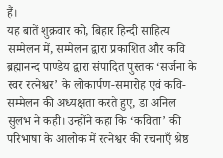हैं।
यह बातें शुक्रवार को, बिहार हिन्दी साहित्य सम्मेलन में, सम्मेलन द्वारा प्रकाशित और कवि ब्रह्मानन्द पाण्डेय द्वारा संपादित पुस्तक ‘सर्जना के स्वर रत्नेश्वर’ के लोकार्पण-समारोह एवं कवि-सम्मेलन की अध्यक्षता करते हुए, डा अनिल सुलभ ने कही। उन्होंने कहा कि ‘कविता’ की परिभाषा के आलोक में रत्नेश्वर की रचनाएँ श्रेष्ठ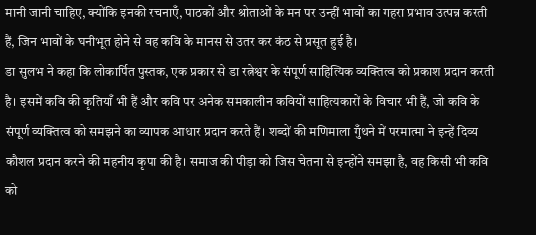मानी जानी चाहिए, क्योंकि इनकी रचनाएँ, पाठकों और श्रोताओं के मन पर उन्हीं भावों का गहरा प्रभाव उत्पन्न करती हैं, जिन भावों के घनीभूत होने से वह कवि के मानस से उतर कर कंठ से प्रसूत हुई है।
डा सुलभ ने कहा कि लोकार्पित पुस्तक, एक प्रकार से डा रत्नेश्वर के संपूर्ण साहित्यिक व्यक्तित्व को प्रकाश प्रदान करती है। इसमें कवि की कृतियाँ भी हैं और कवि पर अनेक समकालीन कवियों साहित्यकारों के विचार भी हैं, जो कवि के संपूर्ण व्यक्तित्व को समझने का व्यापक आधार प्रदान करते हैं। शब्दों की मणिमाला गुँथने में परमात्मा ने इन्हें दिव्य कौशल प्रदान करने की महनीय कृपा की है। समाज की पीड़ा को जिस चेतना से इन्होंने समझा है, वह किसी भी कवि को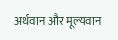अर्थवान और मूल्यवान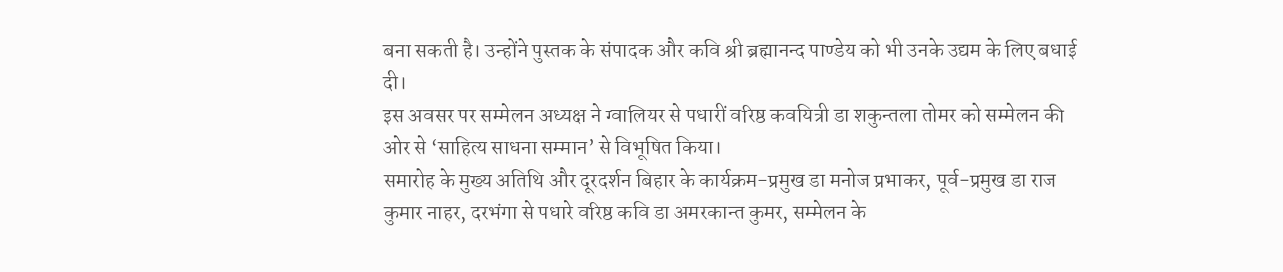बना सकती है। उन्होंने पुस्तक के संपादक और कवि श्री ब्रह्मानन्द पाण्डेय को भी उनके उद्यम के लिए बधाई दी।
इस अवसर पर सम्मेलन अध्यक्ष ने ग्वालियर से पधारीं वरिष्ठ कवयित्री डा शकुन्तला तोमर को सम्मेलन की ओर से ‘साहित्य साधना सम्मान’ से विभूषित किया।
समारोह के मुख्य अतिथि और दूरदर्शन बिहार के कार्यक्रम-प्रमुख डा मनोज प्रभाकर, पूर्व-प्रमुख डा राज कुमार नाहर, दरभंगा से पधारे वरिष्ठ कवि डा अमरकान्त कुमर, सम्मेलन के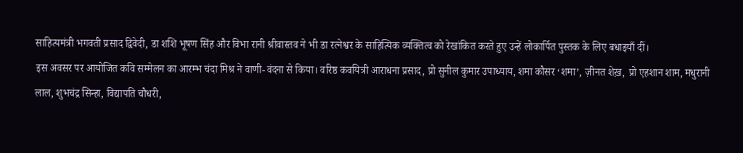साहित्यमंत्री भगवती प्रसाद द्विवेदी, डा शशि भूषण सिंह और विभा रानी श्रीवास्तव ने भी डा रत्नेश्वर के साहित्यिक व्यक्तित्व को रेखांकित करते हुए उन्हें लोकार्पित पुस्तक के लिए बधाइयाँ दीं।
इस अवसर पर आयोजित कवि सम्मेलन का आरम्भ चंदा मिश्र ने वाणी-वंदना से किया। वरिष्ठ कवयित्री आराधना प्रसाद, प्रो सुनील कुमार उपाध्याय, शमा कौसर ‘शमा’, ज़ीनत शेख़, प्रो एहशान शाम, मधुरानी लाल, शुभचंद्र सिन्हा, विद्यापति चौधरी,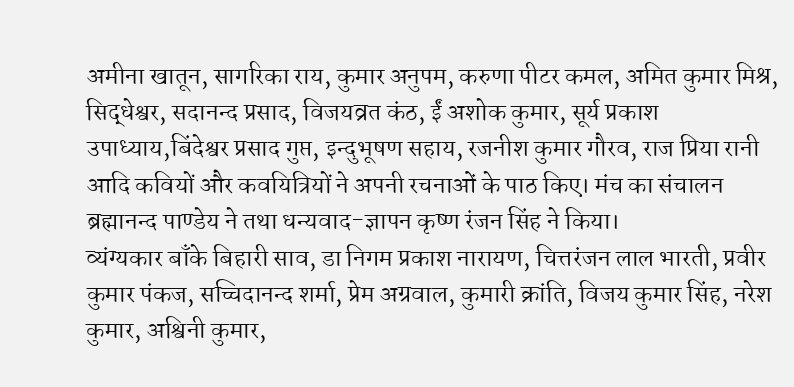अमीना खातून, सागरिका राय, कुमार अनुपम, करुणा पीटर कमल, अमित कुमार मिश्र, सिद्धेश्वर, सदानन्द प्रसाद, विजयव्रत कंठ, ईं अशोक कुमार, सूर्य प्रकाश उपाध्याय,बिंदेश्वर प्रसाद गुप्त, इन्दुभूषण सहाय, रजनीश कुमार गौरव, राज प्रिया रानी आदि कवियों और कवयित्रियों ने अपनी रचनाओं के पाठ किए। मंच का संचालन ब्रह्मानन्द पाण्डेय ने तथा धन्यवाद-ज्ञापन कृष्ण रंजन सिंह ने किया।
व्यंग्यकार बाँके बिहारी साव, डा निगम प्रकाश नारायण, चित्तरंजन लाल भारती, प्रवीर कुमार पंकज, सच्चिदानन्द शर्मा, प्रेम अग्रवाल, कुमारी क्रांति, विजय कुमार सिंह, नरेश कुमार, अश्विनी कुमार,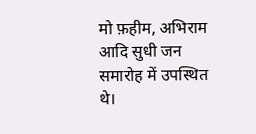मो फ़हीम, अभिराम आदि सुधी जन समारोह में उपस्थित थे।